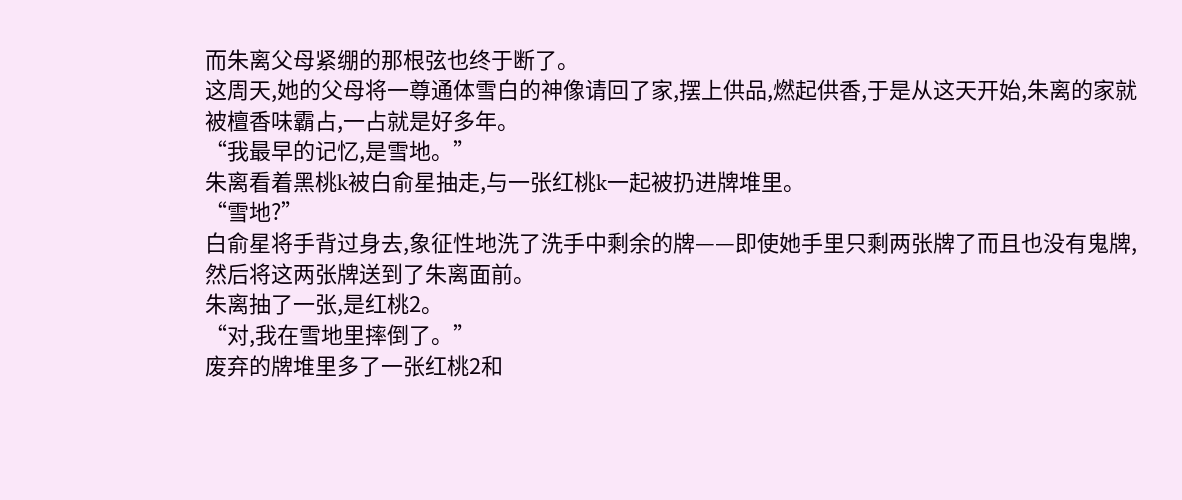而朱离父母紧绷的那根弦也终于断了。
这周天,她的父母将一尊通体雪白的神像请回了家,摆上供品,燃起供香,于是从这天开始,朱离的家就被檀香味霸占,一占就是好多年。
“我最早的记忆,是雪地。”
朱离看着黑桃k被白俞星抽走,与一张红桃k一起被扔进牌堆里。
“雪地?”
白俞星将手背过身去,象征性地洗了洗手中剩余的牌——即使她手里只剩两张牌了而且也没有鬼牌,然后将这两张牌送到了朱离面前。
朱离抽了一张,是红桃2。
“对,我在雪地里摔倒了。”
废弃的牌堆里多了一张红桃2和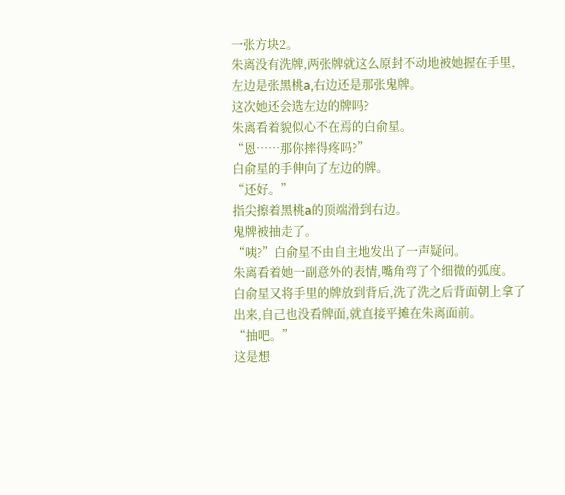一张方块2。
朱离没有洗牌,两张牌就这么原封不动地被她握在手里,左边是张黑桃a,右边还是那张鬼牌。
这次她还会选左边的牌吗?
朱离看着貌似心不在焉的白俞星。
“恩……那你摔得疼吗?”
白俞星的手伸向了左边的牌。
“还好。”
指尖擦着黑桃a的顶端滑到右边。
鬼牌被抽走了。
“咦?”白俞星不由自主地发出了一声疑问。
朱离看着她一副意外的表情,嘴角弯了个细微的弧度。
白俞星又将手里的牌放到背后,洗了洗之后背面朝上拿了出来,自己也没看牌面,就直接平摊在朱离面前。
“抽吧。”
这是想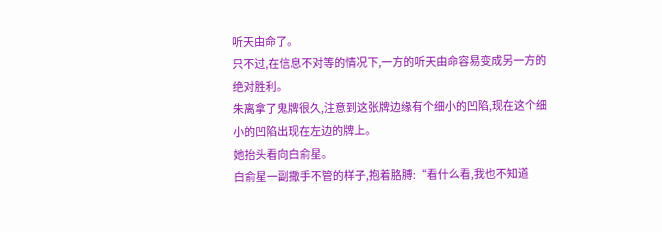听天由命了。
只不过,在信息不对等的情况下,一方的听天由命容易变成另一方的绝对胜利。
朱离拿了鬼牌很久,注意到这张牌边缘有个细小的凹陷,现在这个细小的凹陷出现在左边的牌上。
她抬头看向白俞星。
白俞星一副撒手不管的样子,抱着胳膊:“看什么看,我也不知道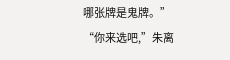哪张牌是鬼牌。”
“你来选吧,”朱离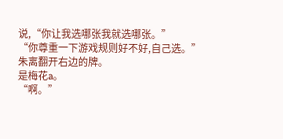说,“你让我选哪张我就选哪张。”
“你尊重一下游戏规则好不好,自己选。”
朱离翻开右边的牌。
是梅花a。
“啊。”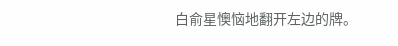白俞星懊恼地翻开左边的牌。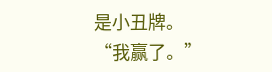是小丑牌。
“我赢了。”